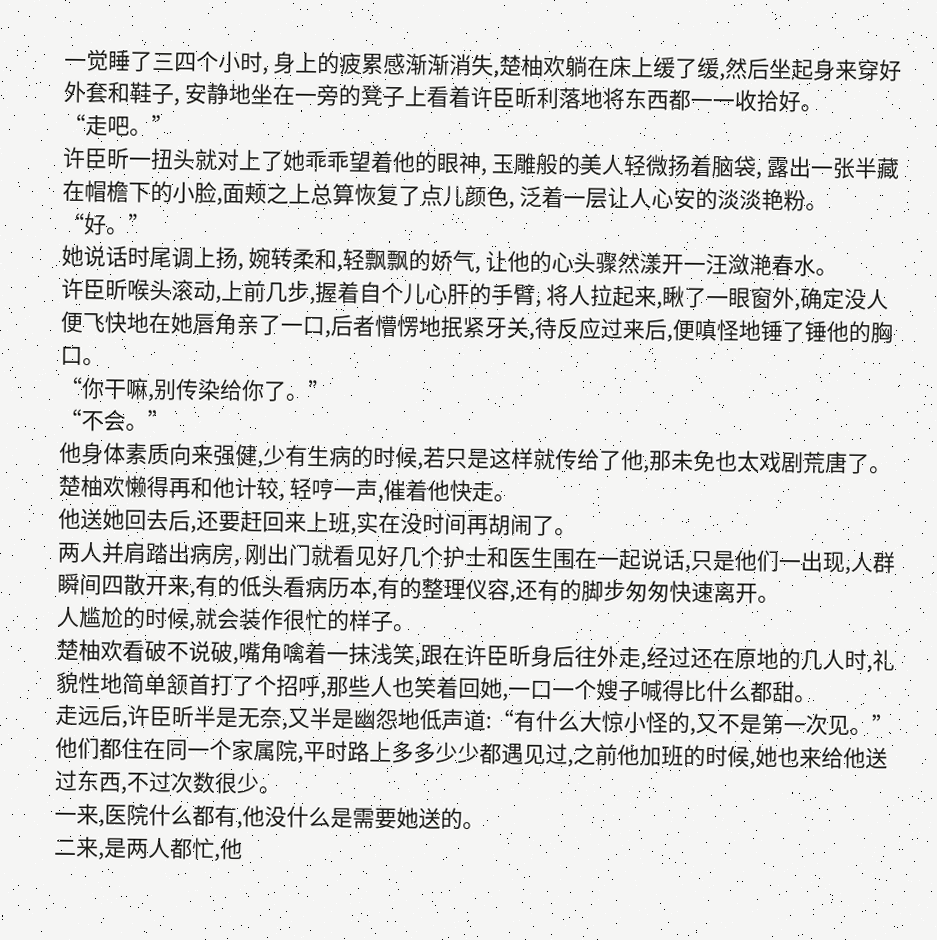一觉睡了三四个小时, 身上的疲累感渐渐消失,楚柚欢躺在床上缓了缓,然后坐起身来穿好外套和鞋子, 安静地坐在一旁的凳子上看着许臣昕利落地将东西都一一收拾好。
“走吧。”
许臣昕一扭头就对上了她乖乖望着他的眼神, 玉雕般的美人轻微扬着脑袋, 露出一张半藏在帽檐下的小脸,面颊之上总算恢复了点儿颜色, 泛着一层让人心安的淡淡艳粉。
“好。”
她说话时尾调上扬, 婉转柔和,轻飘飘的娇气, 让他的心头骤然漾开一汪潋滟春水。
许臣昕喉头滚动,上前几步,握着自个儿心肝的手臂, 将人拉起来,瞅了一眼窗外,确定没人便飞快地在她唇角亲了一口,后者懵愣地抿紧牙关,待反应过来后,便嗔怪地锤了锤他的胸口。
“你干嘛,别传染给你了。”
“不会。”
他身体素质向来强健,少有生病的时候,若只是这样就传给了他,那未免也太戏剧荒唐了。
楚柚欢懒得再和他计较, 轻哼一声,催着他快走。
他送她回去后,还要赶回来上班,实在没时间再胡闹了。
两人并肩踏出病房, 刚出门就看见好几个护士和医生围在一起说话,只是他们一出现,人群瞬间四散开来,有的低头看病历本,有的整理仪容,还有的脚步匆匆快速离开。
人尴尬的时候,就会装作很忙的样子。
楚柚欢看破不说破,嘴角噙着一抹浅笑,跟在许臣昕身后往外走,经过还在原地的几人时,礼貌性地简单颔首打了个招呼,那些人也笑着回她,一口一个嫂子喊得比什么都甜。
走远后,许臣昕半是无奈,又半是幽怨地低声道:“有什么大惊小怪的,又不是第一次见。”
他们都住在同一个家属院,平时路上多多少少都遇见过,之前他加班的时候,她也来给他送过东西,不过次数很少。
一来,医院什么都有,他没什么是需要她送的。
二来,是两人都忙,他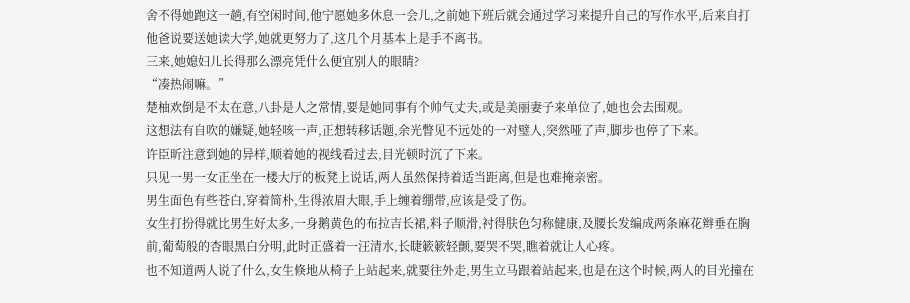舍不得她跑这一趟,有空闲时间,他宁愿她多休息一会儿,之前她下班后就会通过学习来提升自己的写作水平,后来自打他爸说要送她读大学,她就更努力了,这几个月基本上是手不离书。
三来,她媳妇儿长得那么漂亮凭什么便宜别人的眼睛?
“凑热闹嘛。”
楚柚欢倒是不太在意,八卦是人之常情,要是她同事有个帅气丈夫,或是美丽妻子来单位了,她也会去围观。
这想法有自吹的嫌疑,她轻咳一声,正想转移话题,余光瞥见不远处的一对璧人,突然哑了声,脚步也停了下来。
许臣昕注意到她的异样,顺着她的视线看过去,目光顿时沉了下来。
只见一男一女正坐在一楼大厅的板凳上说话,两人虽然保持着适当距离,但是也难掩亲密。
男生面色有些苍白,穿着简朴,生得浓眉大眼,手上缠着绷带,应该是受了伤。
女生打扮得就比男生好太多,一身鹅黄色的布拉吉长裙,料子顺滑,衬得肤色匀称健康,及腰长发编成两条麻花辫垂在胸前,葡萄般的杏眼黑白分明,此时正盛着一汪清水,长睫簌簌轻颤,要哭不哭,瞧着就让人心疼。
也不知道两人说了什么,女生倏地从椅子上站起来,就要往外走,男生立马跟着站起来,也是在这个时候,两人的目光撞在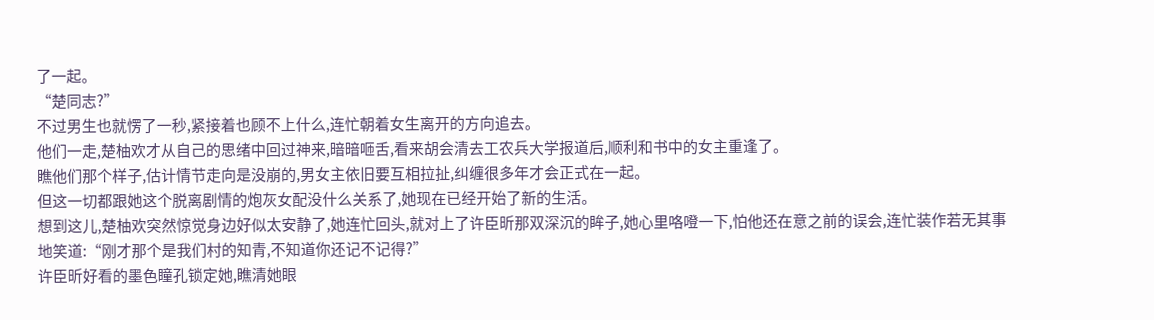了一起。
“楚同志?”
不过男生也就愣了一秒,紧接着也顾不上什么,连忙朝着女生离开的方向追去。
他们一走,楚柚欢才从自己的思绪中回过神来,暗暗咂舌,看来胡会清去工农兵大学报道后,顺利和书中的女主重逢了。
瞧他们那个样子,估计情节走向是没崩的,男女主依旧要互相拉扯,纠缠很多年才会正式在一起。
但这一切都跟她这个脱离剧情的炮灰女配没什么关系了,她现在已经开始了新的生活。
想到这儿,楚柚欢突然惊觉身边好似太安静了,她连忙回头,就对上了许臣昕那双深沉的眸子,她心里咯噔一下,怕他还在意之前的误会,连忙装作若无其事地笑道:“刚才那个是我们村的知青,不知道你还记不记得?”
许臣昕好看的墨色瞳孔锁定她,瞧清她眼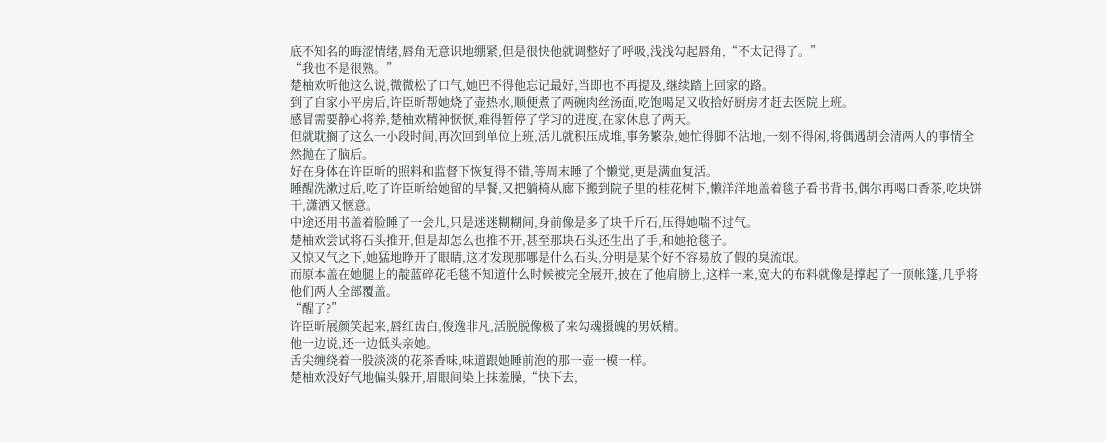底不知名的晦涩情绪,唇角无意识地绷紧,但是很快他就调整好了呼吸,浅浅勾起唇角,“不太记得了。”
“我也不是很熟。”
楚柚欢听他这么说,微微松了口气,她巴不得他忘记最好,当即也不再提及,继续踏上回家的路。
到了自家小平房后,许臣昕帮她烧了壶热水,顺便煮了两碗肉丝汤面,吃饱喝足又收拾好厨房才赶去医院上班。
感冒需要静心将养,楚柚欢精神恹恹,难得暂停了学习的进度,在家休息了两天。
但就耽搁了这么一小段时间,再次回到单位上班,活儿就积压成堆,事务繁杂,她忙得脚不沾地,一刻不得闲,将偶遇胡会清两人的事情全然抛在了脑后。
好在身体在许臣昕的照料和监督下恢复得不错,等周末睡了个懒觉,更是满血复活。
睡醒洗漱过后,吃了许臣昕给她留的早餐,又把躺椅从廊下搬到院子里的桂花树下,懒洋洋地盖着毯子看书背书,偶尔再喝口香茶,吃块饼干,潇洒又惬意。
中途还用书盖着脸睡了一会儿,只是迷迷糊糊间,身前像是多了块千斤石,压得她喘不过气。
楚柚欢尝试将石头推开,但是却怎么也推不开,甚至那块石头还生出了手,和她抢毯子。
又惊又气之下,她猛地睁开了眼睛,这才发现那哪是什么石头,分明是某个好不容易放了假的臭流氓。
而原本盖在她腿上的靛蓝碎花毛毯不知道什么时候被完全展开,披在了他肩膀上,这样一来,宽大的布料就像是撑起了一顶帐篷,几乎将他们两人全部覆盖。
“醒了?”
许臣昕展颜笑起来,唇红齿白,俊逸非凡,活脱脱像极了来勾魂摄魄的男妖精。
他一边说,还一边低头亲她。
舌尖缠绕着一股淡淡的花茶香味,味道跟她睡前泡的那一壶一模一样。
楚柚欢没好气地偏头躲开,眉眼间染上抹羞臊,“快下去,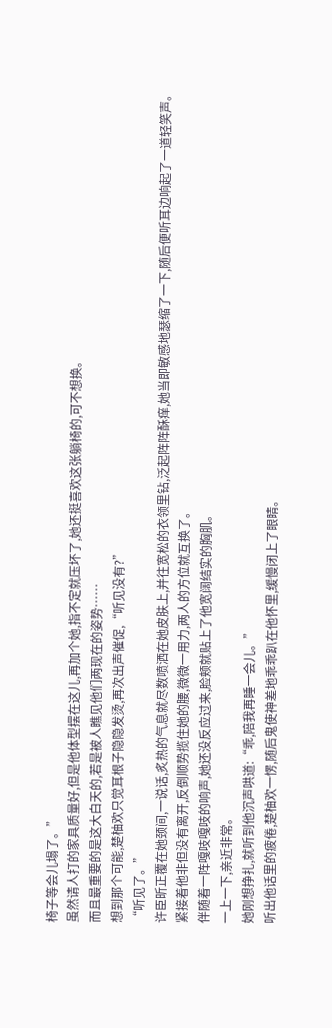椅子等会儿塌了。”
虽然请人打的家具质量好,但是他体型摆在这儿,再加个她,指不定就压坏了,她还挺喜欢这张躺椅的,可不想换。
而且最重要的是这大白天的,若是被人瞧见他们两现在的姿势……
想到那个可能,楚柚欢只觉耳根子隐隐发烫,再次出声催促,“听见没有?”
“听见了。”
许臣昕正覆在她颈间,一说话,炙热的气息就尽数喷洒在她皮肤上,并往宽松的衣领里钻,泛起阵阵酥痒,她当即敏感地瑟缩了一下,随后便听耳边响起了一道轻笑声。
紧接着他非但没有离开,反倒顺势揽住她的腰,微微一用力,两人的方位就互换了。
伴随着一阵嘎吱嘎吱的响声,她还没反应过来,脸颊就贴上了他宽阔结实的胸肌。
一上一下,亲近非常。
她刚想挣扎,就听到他沉声哄道:“乖,陪我再睡一会儿。”
听出他话里的疲倦,楚柚欢一愣,随后鬼使神差地乖乖趴在他怀里,缓慢闭上了眼睛。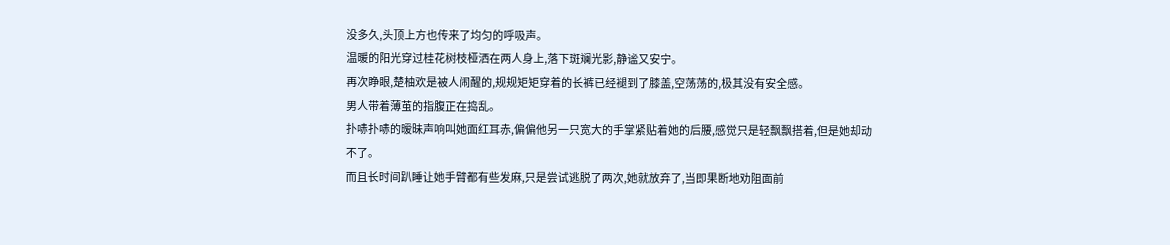没多久,头顶上方也传来了均匀的呼吸声。
温暖的阳光穿过桂花树枝桠洒在两人身上,落下斑斓光影,静谧又安宁。
再次睁眼,楚柚欢是被人闹醒的,规规矩矩穿着的长裤已经褪到了膝盖,空荡荡的,极其没有安全感。
男人带着薄茧的指腹正在捣乱。
扑哧扑哧的暧昧声响叫她面红耳赤,偏偏他另一只宽大的手掌紧贴着她的后腰,感觉只是轻飘飘搭着,但是她却动不了。
而且长时间趴睡让她手臂都有些发麻,只是尝试逃脱了两次,她就放弃了,当即果断地劝阻面前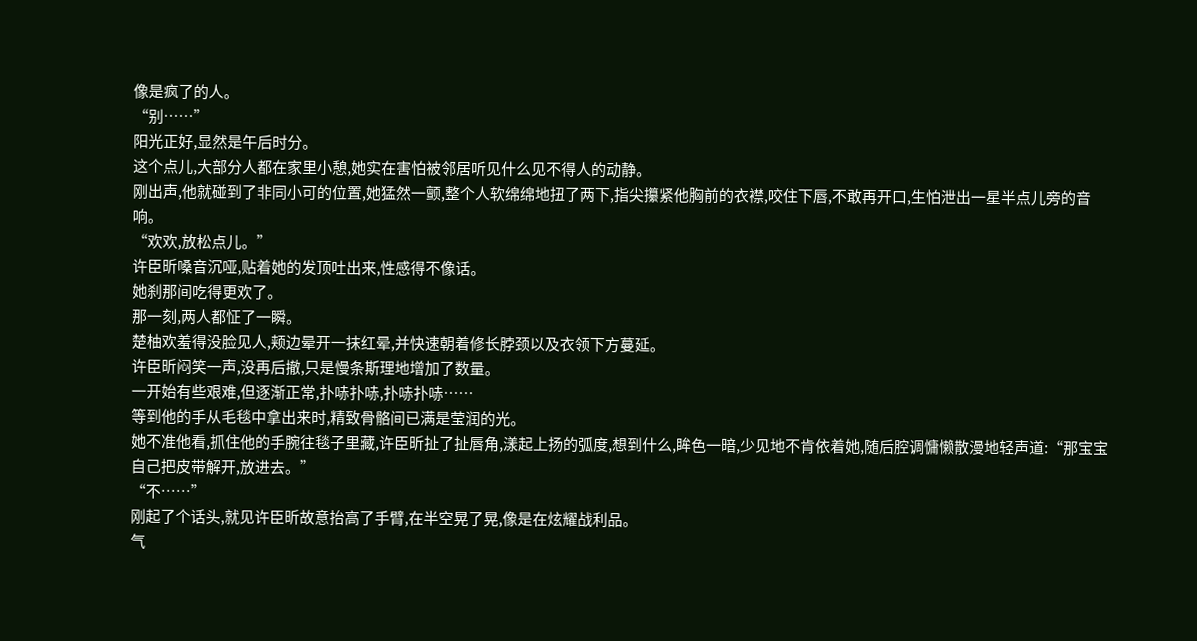像是疯了的人。
“别……”
阳光正好,显然是午后时分。
这个点儿,大部分人都在家里小憩,她实在害怕被邻居听见什么见不得人的动静。
刚出声,他就碰到了非同小可的位置,她猛然一颤,整个人软绵绵地扭了两下,指尖攥紧他胸前的衣襟,咬住下唇,不敢再开口,生怕泄出一星半点儿旁的音响。
“欢欢,放松点儿。”
许臣昕嗓音沉哑,贴着她的发顶吐出来,性感得不像话。
她刹那间吃得更欢了。
那一刻,两人都怔了一瞬。
楚柚欢羞得没脸见人,颊边晕开一抹红晕,并快速朝着修长脖颈以及衣领下方蔓延。
许臣昕闷笑一声,没再后撤,只是慢条斯理地增加了数量。
一开始有些艰难,但逐渐正常,扑哧扑哧,扑哧扑哧……
等到他的手从毛毯中拿出来时,精致骨骼间已满是莹润的光。
她不准他看,抓住他的手腕往毯子里藏,许臣昕扯了扯唇角,漾起上扬的弧度,想到什么,眸色一暗,少见地不肯依着她,随后腔调慵懒散漫地轻声道:“那宝宝自己把皮带解开,放进去。”
“不……”
刚起了个话头,就见许臣昕故意抬高了手臂,在半空晃了晃,像是在炫耀战利品。
气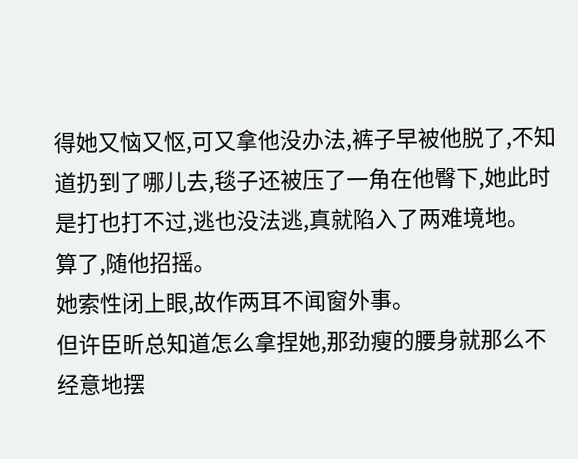得她又恼又怄,可又拿他没办法,裤子早被他脱了,不知道扔到了哪儿去,毯子还被压了一角在他臀下,她此时是打也打不过,逃也没法逃,真就陷入了两难境地。
算了,随他招摇。
她索性闭上眼,故作两耳不闻窗外事。
但许臣昕总知道怎么拿捏她,那劲瘦的腰身就那么不经意地摆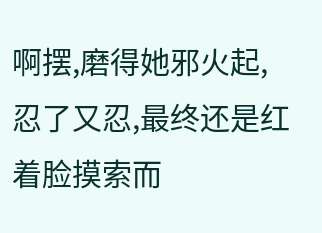啊摆,磨得她邪火起,忍了又忍,最终还是红着脸摸索而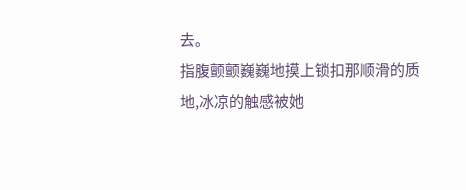去。
指腹颤颤巍巍地摸上锁扣那顺滑的质地,冰凉的触感被她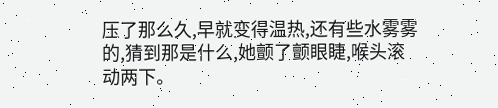压了那么久,早就变得温热,还有些水雾雾的,猜到那是什么,她颤了颤眼睫,喉头滚动两下。